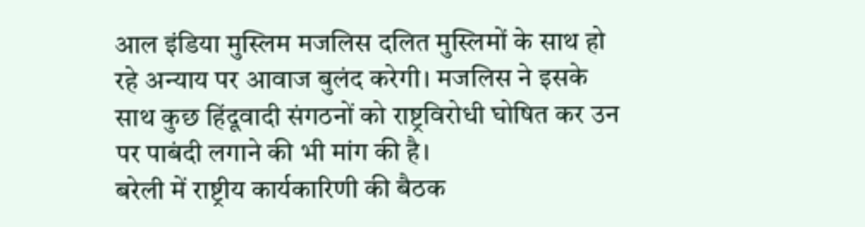आल इंडिया मुस्लिम मजलिस दलित मुस्लिमों के साथ हो रहे अन्याय पर आवाज बुलंद करेगी। मजलिस ने इसके साथ कुछ हिंदूवादी संगठनों को राष्ट्रविरोधी घोषित कर उन पर पाबंदी लगाने की भी मांग की है।
बरेली में राष्ट्रीय कार्यकारिणी की बैठक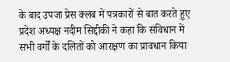के बाद उपजा प्रेस क्लब में पत्रकारों से बात करते हुए प्रदेश अध्यक्ष नदीम सिद्दीकी ने कहा कि संविधान में सभी वर्गों के दलितों को आरक्षण का प्रावधान किया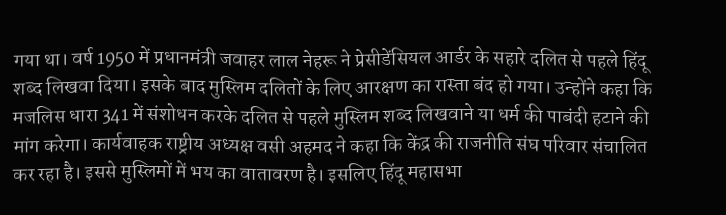गया था। वर्ष 1950 में प्रधानमंत्री जवाहर लाल नेहरू ने प्रेसीडेंसियल आर्डर के सहारे दलित से पहले हिंदू शब्द लिखवा दिया। इसके बाद मुस्लिम दलितों के लिए आरक्षण का रास्ता बंद हो गया। उन्होंने कहा कि मजलिस धारा 341 में संशोधन करके दलित से पहले मुस्लिम शब्द लिखवाने या धर्म की पाबंदी हटाने की मांग करेगा। कार्यवाहक राष्ट्रीय अध्यक्ष वसी अहमद ने कहा कि केंद्र की राजनीति संघ परिवार संचालित कर रहा है। इससे मुस्लिमों में भय का वातावरण है। इसलिए हिंदू महासभा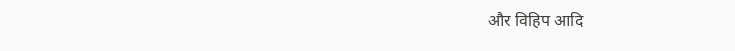और विहिप आदि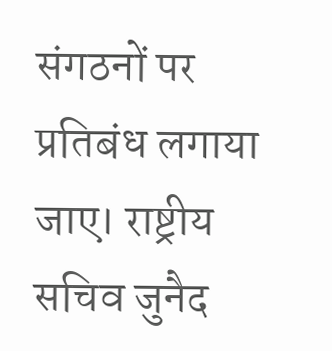संगठनों पर प्रतिबंध लगाया जाए। राष्ट्रीय सचिव जुनैद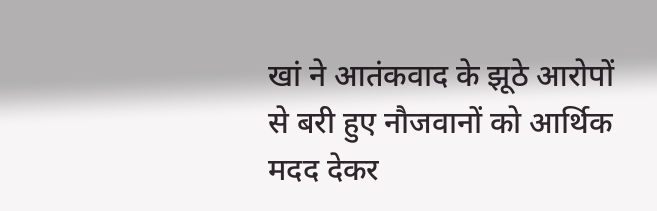खां ने आतंकवाद के झूठे आरोपों से बरी हुए नौजवानों को आर्थिक मदद देकर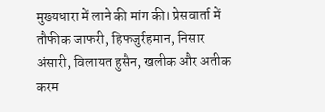मुख्यधारा में लाने की मांग की। प्रेसवार्ता में तौफीक जाफरी, हिफजुर्रहमान, निसार अंसारी, विलायत हुसैन, खलीक और अतीक करम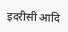इदरीसी आदि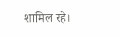शामिल रहे।